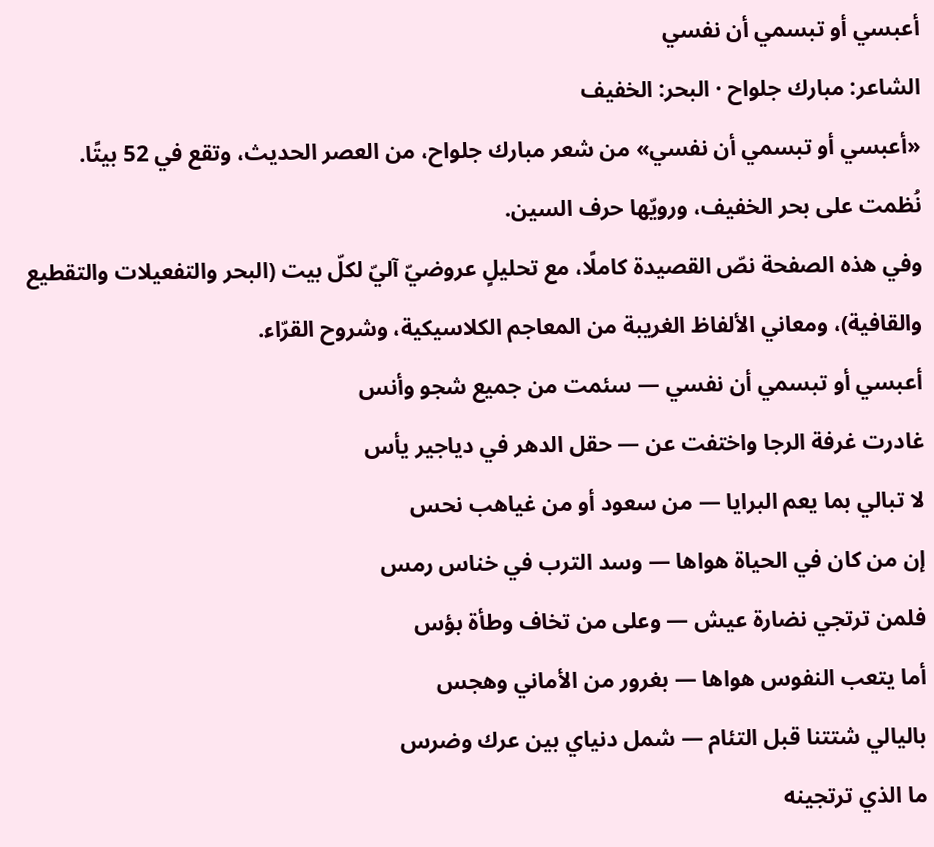أعبسي أو تبسمي أن نفسي
الشاعر: مبارك جلواح · البحر: الخفيف
«أعبسي أو تبسمي أن نفسي» من شعر مبارك جلواح، من العصر الحديث، وتقع في 52 بيتًا. نُظمت على بحر الخفيف، ورويّها حرف السين.
وفي هذه الصفحة نصّ القصيدة كاملًا، مع تحليلٍ عروضيّ آليّ لكلّ بيت (البحر والتفعيلات والتقطيع والقافية)، ومعاني الألفاظ الغريبة من المعاجم الكلاسيكية، وشروح القرّاء.
أعبسي أو تبسمي أن نفسي — سئمت من جميع شجو وأنس
غادرت غرفة الرجا واختفت عن — حقل الدهر في دياجير يأس
لا تبالي بما يعم البرايا — من سعود أو من غياهب نحس
إن من كان في الحياة هواها — وسد الترب في خناس رمس
فلمن ترتجي نضارة عيش — وعلى من تخاف وطأة بؤس
أما يتعب النفوس هواها — بغرور من الأماني وهجس
باليالي شتتنا قبل التئام — شمل دنياي بين عرك وضرس
ما الذي ترتجينه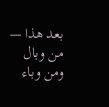بعد هذا — من وبال ومن وباء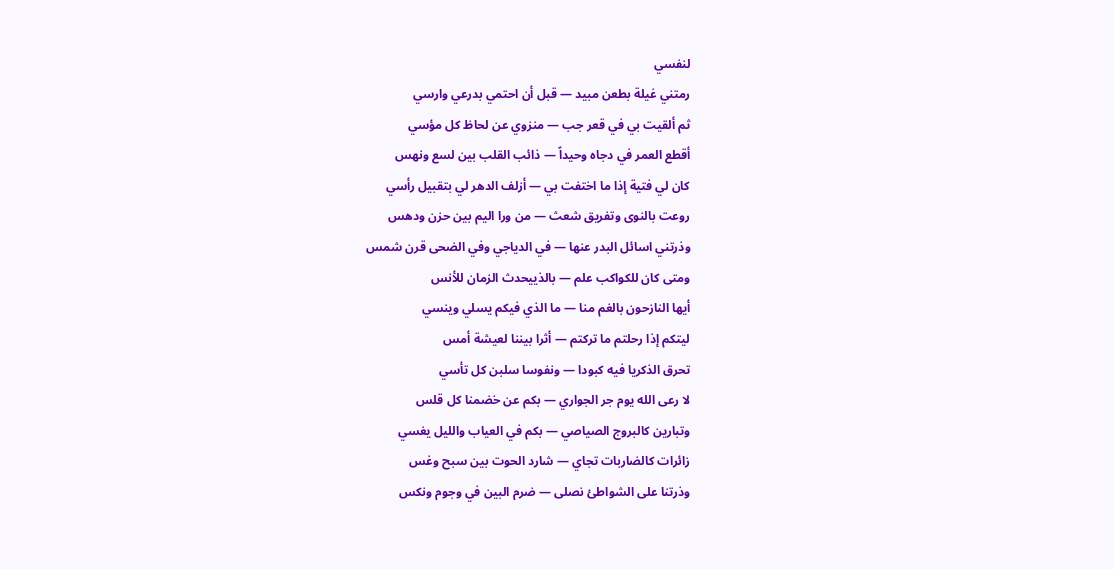لنفسي
رمتني غيلة بطعن مبيد — قبل أن احتمي بدرعي وارسي
ثم ألقيت بي في قعر جب — منزوي عن لحاظ كل مؤسي
أقطع العمر في دجاه وحيداً — ذائب القلب بين لسع ونهس
كان لي فتية إذا ما اختفت بي — أزلف الدهر لي بتقبيل رأسي
روعت بالنوى وتفريق شعث — من ورا اليم بين حزن ودهس
وذرتني اسائل البدر عنها — في الدياجي وفي الضحى قرن شمس
ومتى كان للكواكب علم — بالذييحدث الزمان للأنس
أيها النازحون بالغم منا — ما الذي فيكم يسلي وينسي
ليتكم إذا رحلتم ما تركتم — أثرا بيننا لعيشة أمس
تحرق الذكريا فيه كبودا — ونفوسا سلبن كل تأسي
لا رعى الله يوم جر الجواري — بكم عن خضمنا كل قلس
وتبارين كالبروج الصياصي — بكم في العياب والليل يغسي
زائرات كالضاربات تجاي — شارد الحوت بين سبح وغس
وذرتنا على الشواطئ نصلى — ضرم البين في وجوم ونكس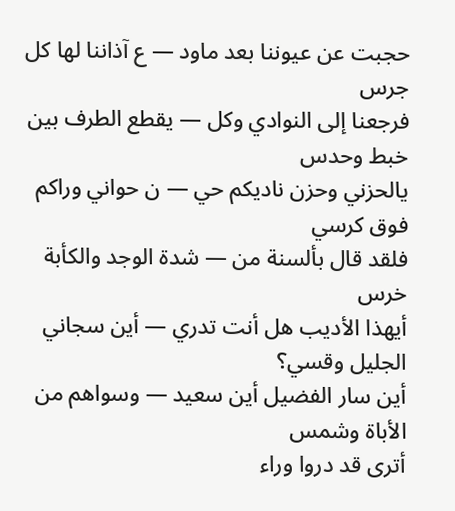حجبت عن عيوننا بعد ماود — ع آذاننا لها كل جرس
فرجعنا إلى النوادي وكل — يقطع الطرف بين خبط وحدس
يالحزني وحزن ناديكم حي — ن حواني وراكم فوق كرسي
فلقد قال بألسنة من — شدة الوجد والكأبة خرس
أيهذا الأديب هل أنت تدري — أين سجاني الجليل وقسي؟
أين سار الفضيل أين سعيد — وسواهم من الأباة وشمس
أترى قد دروا وراء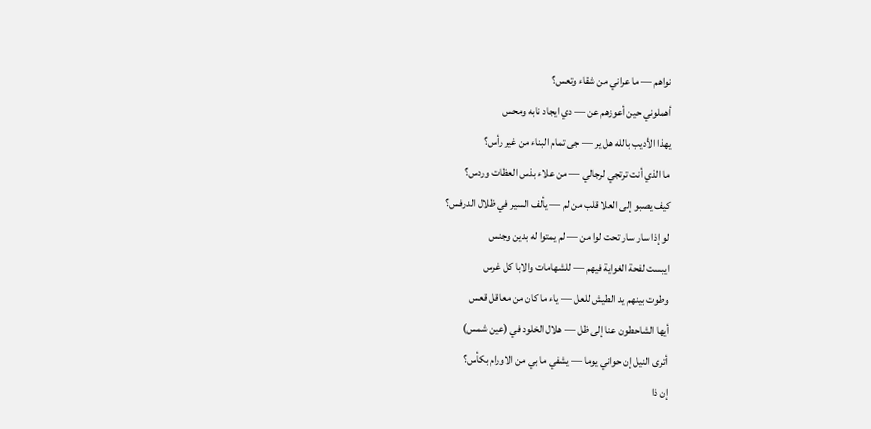نواهم — ما عراني من شقاء وتعس؟
أهملوني حين أعوزهم عن — دي ايجاد نابه ومحس
يهذا الأديب بالله هل ير — جى تمام البناء من غير رأس؟
ما الذي أنت ترتجي لرجالي — من علاء بذس العظات وردس؟
كيف يصبو إلى العلا قلب من لم — يألف السير في ظلال الدرفس؟
لو إذا سار سار تحت لوا من — لم يمتوا له بدين وجنس
ايبست لفحة الغواية فيهم — للشهامات والابا كل غرس
وطوت بينهم يد الطيش للعل — ياء ما كان من معاقل قعس
أيها الشاحطون عنا إلى ظل — هلال الخلود في (عين شمس)
أترى النيل إن حواني يوما — يشفي ما بي من الاورام بكأس؟
إن ذا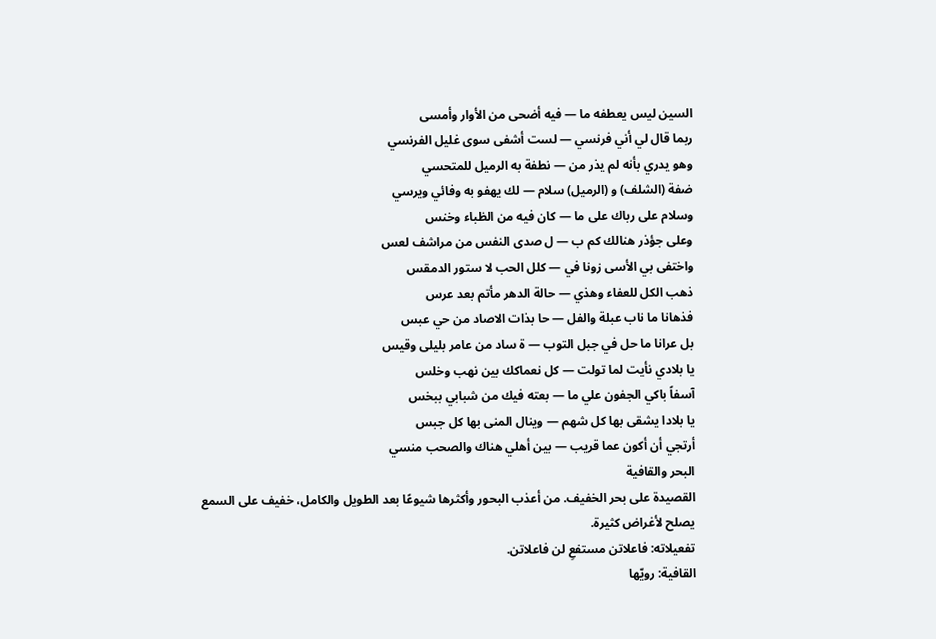السين ليس يعطفه ما — فيه أضحى من الأوار وأمسى
ربما قال لي أني فرنسي — لست أشفى سوى غليل الفرنسي
وهو يدري بأنه لم يذر من — نطفة به الرميل للمتحسي
ضفة (الشلف) و (الرميل) سلام — لك يهفو به وفائي ويرسي
وسلام على رباك على ما — كان فيه من الظباء وخنس
وعلى جؤذر هنالك كم ب — ل صدى النفس من مراشف لعس
واختفى بي الأسى زونا في — كلل الحب لا ستور الدمقس
ذهب الكل للعفاء وهذي — حالة الدهر مأتم بعد عرس
فذهانا ما ناب عبلة والفل — حا بذات الاصاد من حي عبس
بل عرانا ما حل في جبل التوب — ة ساد من عامر بليلى وقيس
يا بلادي نأيت لما تولت — كل نعماكك بين نهب وخلس
آسفاً باكي الجفون علي ما — بعته فيك من شبابي ببخس
يا بلادا يشقى بها كل شهم — وينال المنى بها كل جبس
أرتجي أن أكون عما قريب — بين أهلي هناك والصحب منسي
البحر والقافية
القصيدة على بحر الخفيف. من أعذب البحور وأكثرها شيوعًا بعد الطويل والكامل، خفيف على السمع يصلح لأغراض كثيرة.
تفعيلاته: فاعلاتن مستفعِ لن فاعلاتن.
القافية: رويّها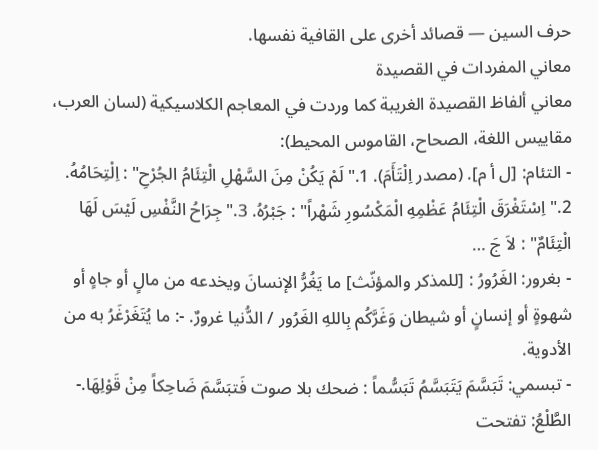حرف السين — قصائد أخرى على القافية نفسها.
معاني المفردات في القصيدة
معاني ألفاظ القصيدة الغريبة كما وردت في المعاجم الكلاسيكية (لسان العرب، مقاييس اللغة، الصحاح، القاموس المحيط):
- التئام: [ل أ م]. (مصدر اِلْتَأَمَ). 1."لَمْ يَكُنْ مِنَ السَّهْلِ الْتِئَامُ الجُرْحِ" : اِلْتِحَامُهُ. 2."اِسْتَغْرَقَ الْتِئَامُ عَظْمِهِ الْمَكْسُورِ شَهْراً" : جَبْرُهُ. 3."جِرَاحُ النَّفْسِ لَيْسَ لَهَا الْتِئَامٌ" : لاَ جَ …
- بغرور: الغَرُورُ : [للمذكر والمؤنّث] ما يَغُرُّ الإنسانَ ويخدعه من مالٍ أو جاهٍ أو شهوةٍ أو إنسانٍ أو شيطان وَغَرَّكُم بِاللهِ الغَرُور / الدُّنيا غرورٌ. -: ما يُتَغَرْغَرُ به من الأدوية.
- تبسمي: تَبَسَّمَ يَتَبَسَّمُ تَبَسُّماً : ضحك بلا صوت فَتبَسَّمَ ضَاحِكاً مِنْ قَوْلِهَا.- الطَّلْعُ: تفتحت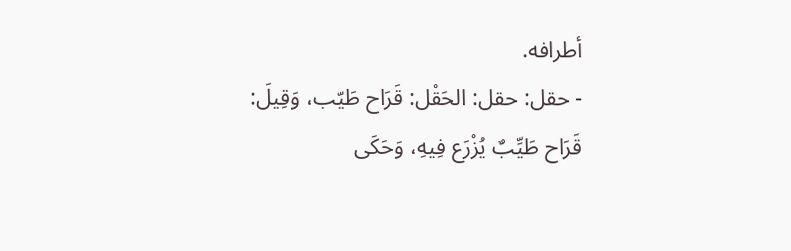أطرافه.
- حقل: حقل: الحَقْل: قَرَاح طَيّب، وَقِيلَ: قَرَاح طَيِّبٌ يُزْرَع فِيهِ، وَحَكَى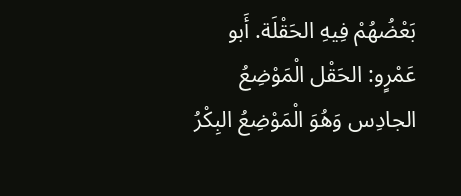بَعْضُهُمْ فِيهِ الحَقْلَة. أَبو عَمْرٍو: الحَقْل الْمَوْضِعُ الجادِس وَهُوَ الْمَوْضِعُ البِكْرُ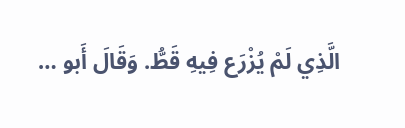الَّذِي لَمْ يُزْرَع فِيهِ قَطُّ. وَقَالَ أَبو …